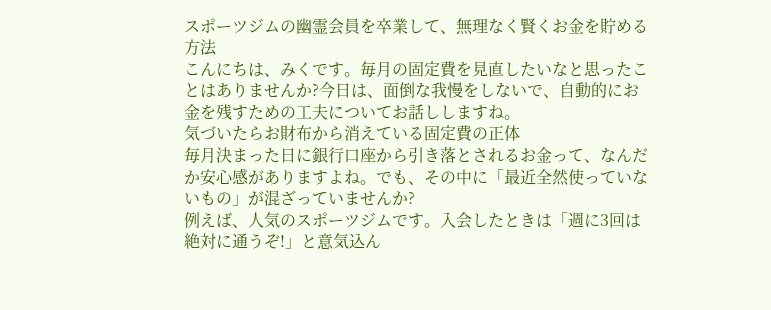スポーツジムの幽霊会員を卒業して、無理なく賢くお金を貯める方法
こんにちは、みくです。毎月の固定費を見直したいなと思ったことはありませんか?今日は、面倒な我慢をしないで、自動的にお金を残すための工夫についてお話ししますね。
気づいたらお財布から消えている固定費の正体
毎月決まった日に銀行口座から引き落とされるお金って、なんだか安心感がありますよね。でも、その中に「最近全然使っていないもの」が混ざっていませんか?
例えば、人気のスポーツジムです。入会したときは「週に3回は絶対に通うぞ!」と意気込ん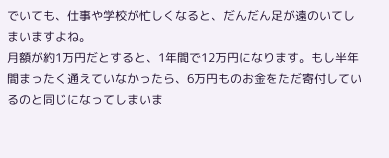でいても、仕事や学校が忙しくなると、だんだん足が遠のいてしまいますよね。
月額が約1万円だとすると、1年間で12万円になります。もし半年間まったく通えていなかったら、6万円ものお金をただ寄付しているのと同じになってしまいま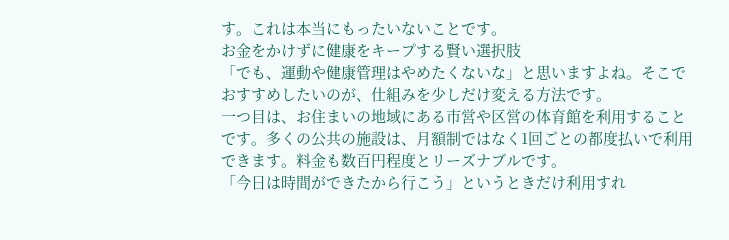す。これは本当にもったいないことです。
お金をかけずに健康をキープする賢い選択肢
「でも、運動や健康管理はやめたくないな」と思いますよね。そこでおすすめしたいのが、仕組みを少しだけ変える方法です。
一つ目は、お住まいの地域にある市営や区営の体育館を利用することです。多くの公共の施設は、月額制ではなく1回ごとの都度払いで利用できます。料金も数百円程度とリーズナブルです。
「今日は時間ができたから行こう」というときだけ利用すれ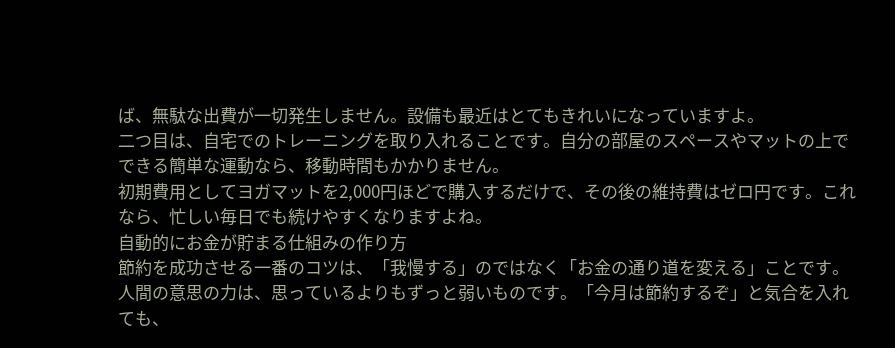ば、無駄な出費が一切発生しません。設備も最近はとてもきれいになっていますよ。
二つ目は、自宅でのトレーニングを取り入れることです。自分の部屋のスペースやマットの上でできる簡単な運動なら、移動時間もかかりません。
初期費用としてヨガマットを2,000円ほどで購入するだけで、その後の維持費はゼロ円です。これなら、忙しい毎日でも続けやすくなりますよね。
自動的にお金が貯まる仕組みの作り方
節約を成功させる一番のコツは、「我慢する」のではなく「お金の通り道を変える」ことです。
人間の意思の力は、思っているよりもずっと弱いものです。「今月は節約するぞ」と気合を入れても、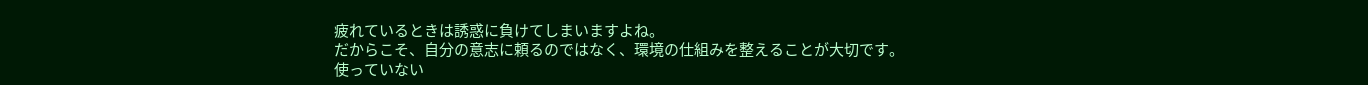疲れているときは誘惑に負けてしまいますよね。
だからこそ、自分の意志に頼るのではなく、環境の仕組みを整えることが大切です。
使っていない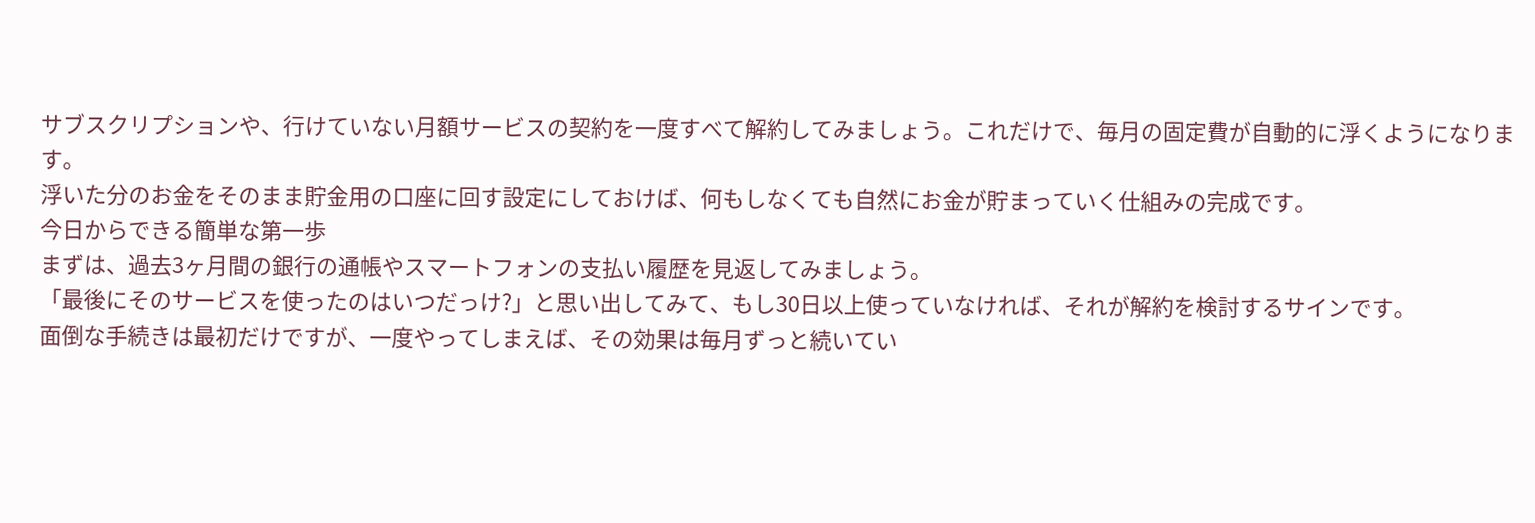サブスクリプションや、行けていない月額サービスの契約を一度すべて解約してみましょう。これだけで、毎月の固定費が自動的に浮くようになります。
浮いた分のお金をそのまま貯金用の口座に回す設定にしておけば、何もしなくても自然にお金が貯まっていく仕組みの完成です。
今日からできる簡単な第一歩
まずは、過去3ヶ月間の銀行の通帳やスマートフォンの支払い履歴を見返してみましょう。
「最後にそのサービスを使ったのはいつだっけ?」と思い出してみて、もし30日以上使っていなければ、それが解約を検討するサインです。
面倒な手続きは最初だけですが、一度やってしまえば、その効果は毎月ずっと続いてい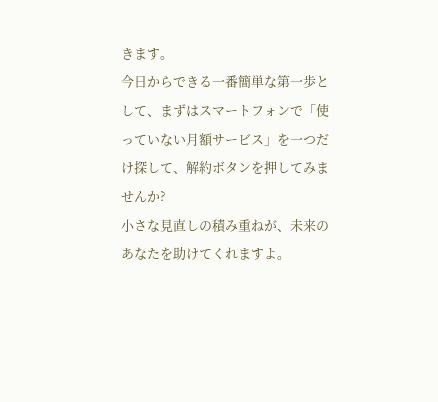きます。
今日からできる一番簡単な第一歩として、まずはスマートフォンで「使っていない月額サービス」を一つだけ探して、解約ボタンを押してみませんか?
小さな見直しの積み重ねが、未来のあなたを助けてくれますよ。